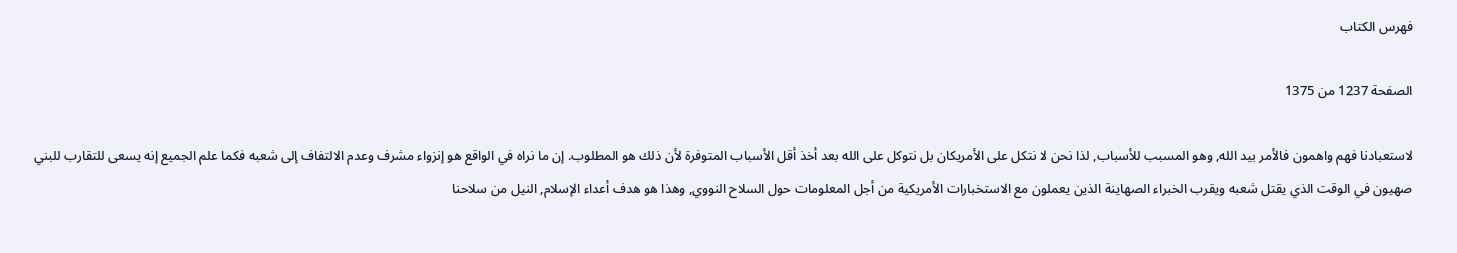فهرس الكتاب

الصفحة 1237 من 1375

لاستعبادنا فهم واهمون فالأمر بيد الله, وهو المسبب للأسباب, لذا نحن لا نتكل على الأمريكان بل نتوكل على الله بعد أخذ أقل الأسباب المتوفرة لأن ذلك هو المطلوب. إن ما نراه في الواقع هو إنزواء مشرف وعدم الالتفاف إلى شعبه فكما علم الجميع إنه يسعى للتقارب للبني صهيون في الوقت الذي يقتل شعبه ويقرب الخبراء الصهاينة الذين يعملون مع الاستخبارات الأمريكية من أجل المعلومات حول السلاح النووي, وهذا هو هدف أعداء الإسلام, النيل من سلاحنا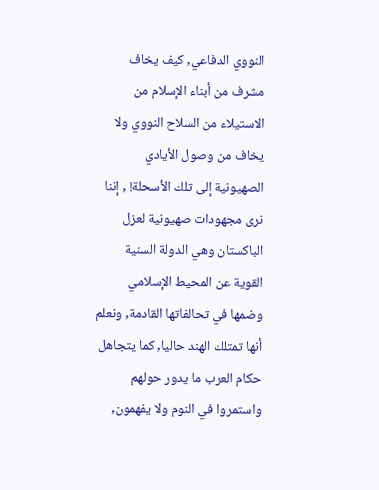النووي الدفاعي, كيف يخاف مشرف من أبناء الإسلام من الاستيلاء من السلاح النووي ولا يخاف من وصول الأيادي الصهيونية إلى تلك الأسحلة! , إننا نرى مجهودات صهيونية لعزل الباكستان وهي الدولة السنية القوية عن المحيط الإسلامي وضمها في تحالفاتها القادمة, ونعلم أنها تمتلك الهند حاليا, كما يتجاهل حكام العرب ما يدور حولهم واستمروا في النوم ولا يفهمون,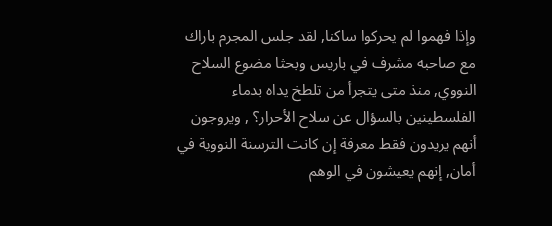وإذا فهموا لم يحركوا ساكنا, لقد جلس المجرم باراك مع صاحبه مشرف في باريس وبحثا مضوع السلاح النووي, منذ متى يتجرأ من تلطخ يداه بدماء الفلسطينين بالسؤال عن سلاح الأحرار؟ , ويروجون أنهم يريدون فقط معرفة إن كانت الترسنة النووية في أمان, إنهم يعيشون في الوهم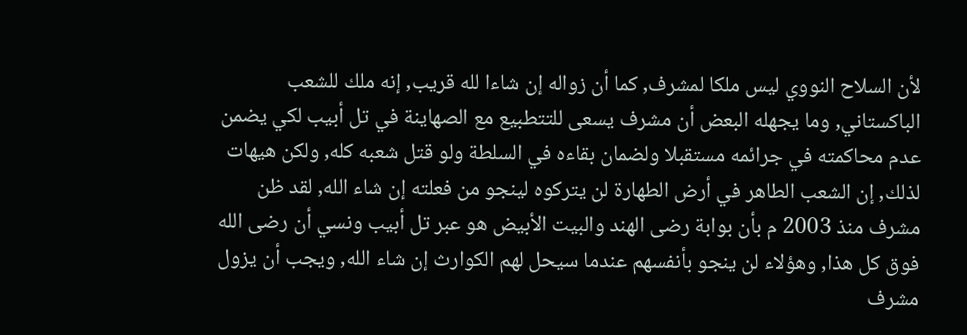لأن السلاح النووي ليس ملكا لمشرف, كما أن زواله إن شاءا لله قريب, إنه ملك للشعب الباكستاني, وما يجهله البعض أن مشرف يسعى للتتطبيع مع الصهاينة في تل أبيب لكي يضمن عدم محاكمته في جرائمه مستقبلا ولضمان بقاءه في السلطة ولو قتل شعبه كله, ولكن هيهات لذلك, إن الشعب الطاهر في أرض الطهارة لن يتركوه لينجو من فعلته إن شاء الله, لقد ظن مشرف منذ 2003 م بأن بوابة رضى الهند والبيت الأبيض هو عبر تل أبيب ونسي أن رضى الله فوق كل هذا, وهؤلاء لن ينجو بأنفسهم عندما سيحل لهم الكوارث إن شاء الله, ويجب أن يزول مشرف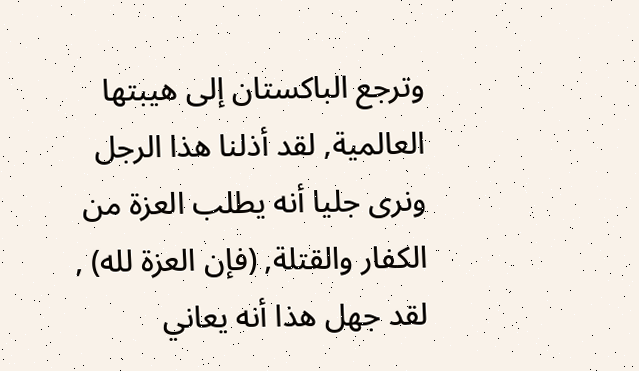وترجع الباكستان إلى هيبتها العالمية, لقد أذلنا هذا الرجل ونرى جليا أنه يطلب العزة من الكفار والقتلة, (فإن العزة لله) , لقد جهل هذا أنه يعاني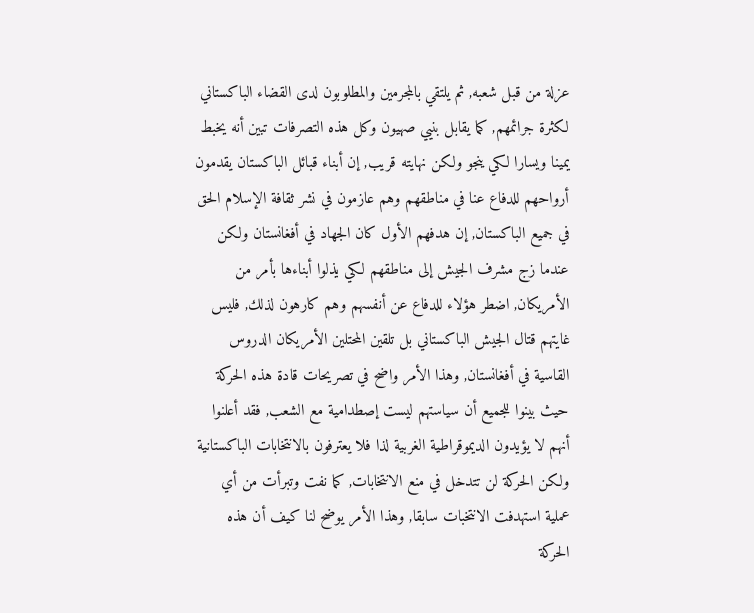عزلة من قبل شعبه, ثم يلتقي بالمجرمين والمطلوبون لدى القضاء الباكستاني لكثرة جرائمهم, كما يقابل بنيي صهيون وكل هذه التصرفات تبين أنه يخبط يمينا ويسارا لكي ينجو ولكن نهايته قريب, إن أبناء قبائل الباكستان يقدمون أرواحهم للدفاع عنا في مناطقهم وهم عازمون في نشر ثقافة الإسلام الحق في جميع الباكستان, إن هدفهم الأول كان الجهاد في أفغانستان ولكن عندما زج مشرف الجيش إلى مناطقهم لكي يذلوا أبناءها بأمر من الأمريكان, اضطر هؤلاء للدفاع عن أنفسهم وهم كارهون لذلك, فليس غايتهم قتال الجيش الباكستاني بل تلقين المحتلين الأمريكان الدروس القاسية في أفغانستان, وهذا الأمر واضح في تصريحات قادة هذه الحركة حيث بينوا للجميع أن سياستهم ليست إصطدامية مع الشعب, فقد أعلنوا أنهم لا يؤيدون الديموقراطية الغربية لذا فلا يعترفون بالانتخابات الباكستانية ولكن الحركة لن تتدخل في منع الانتخابات, كما نفت وتبرأت من أي عملية استهدفت الانتخبات سابقا, وهذا الأمر يوضح لنا كيف أن هذه الحركة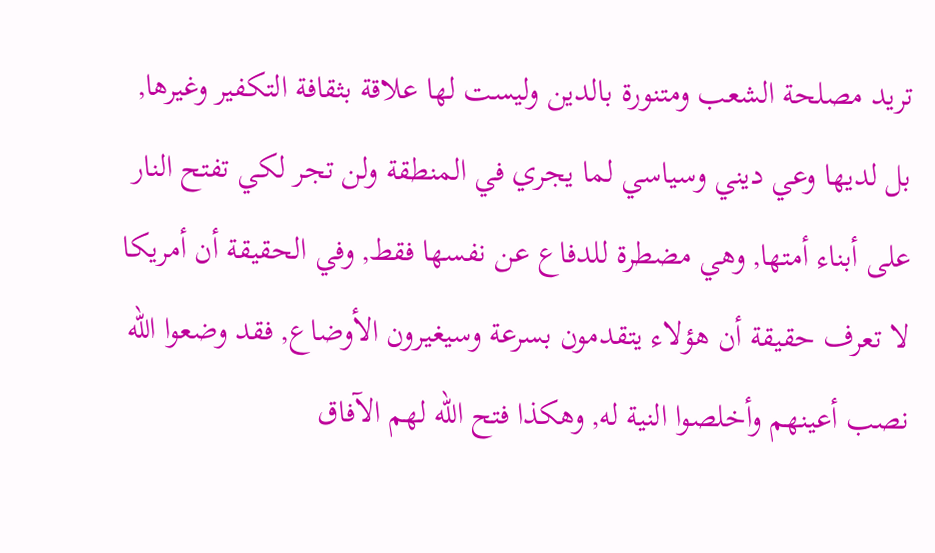تريد مصلحة الشعب ومتنورة بالدين وليست لها علاقة بثقافة التكفير وغيرها, بل لديها وعي ديني وسياسي لما يجري في المنطقة ولن تجر لكي تفتح النار على أبناء أمتها, وهي مضطرة للدفاع عن نفسها فقط, وفي الحقيقة أن أمريكا لا تعرف حقيقة أن هؤلاء يتقدمون بسرعة وسيغيرون الأوضاع, فقد وضعوا الله نصب أعينهم وأخلصوا النية له, وهكذا فتح الله لهم الآفاق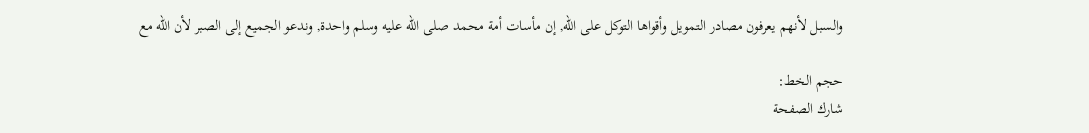والسبل لأنهم يعرفون مصادر التمويل وأقواها التوكل على الله, إن مأسات أمة محمد صلى الله عليه وسلم واحدة, وندعو الجميع إلى الصبر لأن الله مع

حجم الخط:
شارك الصفحة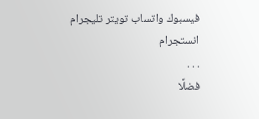فيسبوك واتساب تويتر تليجرام انستجرام
. . .
فضلًا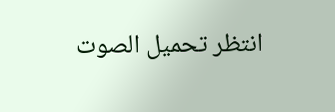انتظر تحميل الصوت